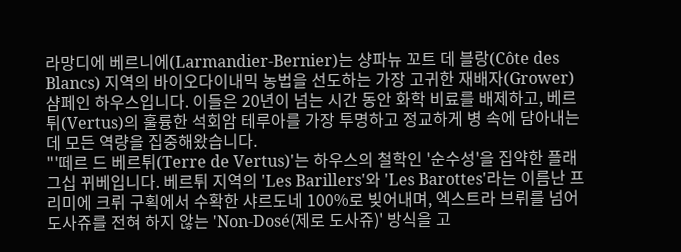라망디에 베르니에(Larmandier-Bernier)는 샹파뉴 꼬트 데 블랑(Côte des Blancs) 지역의 바이오다이내믹 농법을 선도하는 가장 고귀한 재배자(Grower) 샴페인 하우스입니다. 이들은 20년이 넘는 시간 동안 화학 비료를 배제하고, 베르튀(Vertus)의 훌륭한 석회암 테루아를 가장 투명하고 정교하게 병 속에 담아내는 데 모든 역량을 집중해왔습니다.
"'떼르 드 베르튀(Terre de Vertus)'는 하우스의 철학인 '순수성'을 집약한 플래그십 뀌베입니다. 베르튀 지역의 'Les Barillers'와 'Les Barottes'라는 이름난 프리미에 크뤼 구획에서 수확한 샤르도네 100%로 빚어내며, 엑스트라 브뤼를 넘어 도사쥬를 전혀 하지 않는 'Non-Dosé(제로 도사쥬)' 방식을 고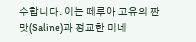수합니다. 이는 떼루아 고유의 짠맛(Saline)과 정교한 미네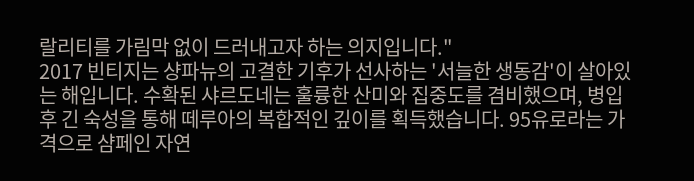랄리티를 가림막 없이 드러내고자 하는 의지입니다."
2017 빈티지는 샹파뉴의 고결한 기후가 선사하는 '서늘한 생동감'이 살아있는 해입니다. 수확된 샤르도네는 훌륭한 산미와 집중도를 겸비했으며, 병입 후 긴 숙성을 통해 떼루아의 복합적인 깊이를 획득했습니다. 95유로라는 가격으로 샴페인 자연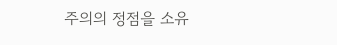주의의 정점을 소유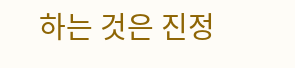하는 것은 진정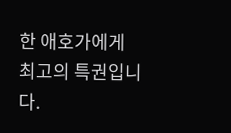한 애호가에게 최고의 특권입니다.